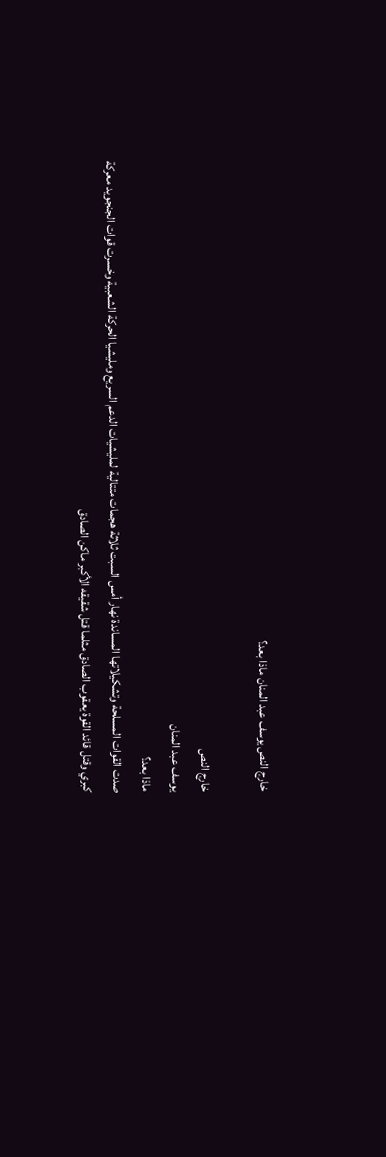خارج النص يوسف عبد المنان ماذا بعد؟

خارج النص
يوسف عبد المنان
ماذا بعد؟
صدت القوات المسلحة وتشكيلاتها المساندة نهار أمس السبت ثلاثة هجمات متتالية لمليشيات الدعم السريع ومليشيا الحركة الشعبية وخسرت قوات الجنجويد معركة كبري وقتل قائد القوة يعقوب الصادق مثلما قتل شقيقه الأكبر ماكن الصادق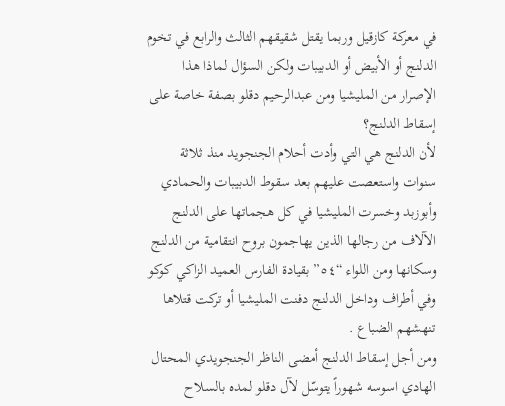في معركة كازقيل وربما يقتل شقيقهم الثالث والرابع في تخوم الدلنج أو الأبيض أو الدبيبات ولكن السؤال لماذا هذا الإصرار من المليشيا ومن عبدالرحيم دقلو بصفة خاصة على إسقاط الدلنج؟
لأن الدلنج هي التي وأدت أحلام الجنجويد منذ ثلاثة سنوات واستعصت عليهم بعد سقوط الدبيبات والحمادي وأبوزبد وخسرت المليشيا في كل هجماتها على الدلنج الآلاف من رجالها الذين يهاجمون بروح انتقامية من الدلنج وسكانها ومن اللواء “٥٤” بقيادة الفارس العميد الزاكي كوكو وفي أطراف وداخل الدلنج دفنت المليشيا أو تركت قتلاها تنهشهم الضباع .
ومن أجل إسقاط الدلنج أمضى الناظر الجنجويدي المحتال الهادي اسوسه شهوراً يتوسّل لآل دقلو لمده بالسلاح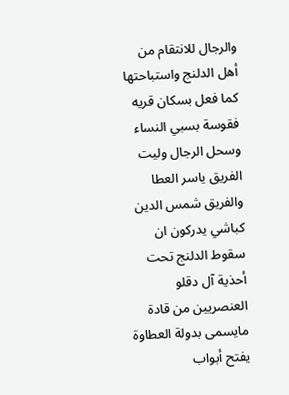والرجال للانتقام من أهل الدلنج واستباحتها كما فعل بسكان قريه فقوسة بسبي النساء وسحل الرجال وليت الفريق ياسر العطا والفريق شمس الدين كباشي يدركون ان سقوط الدلنج تحت أحذية آل دقلو العنصريين من قادة مايسمى بدولة العطاوة يفتح أبواب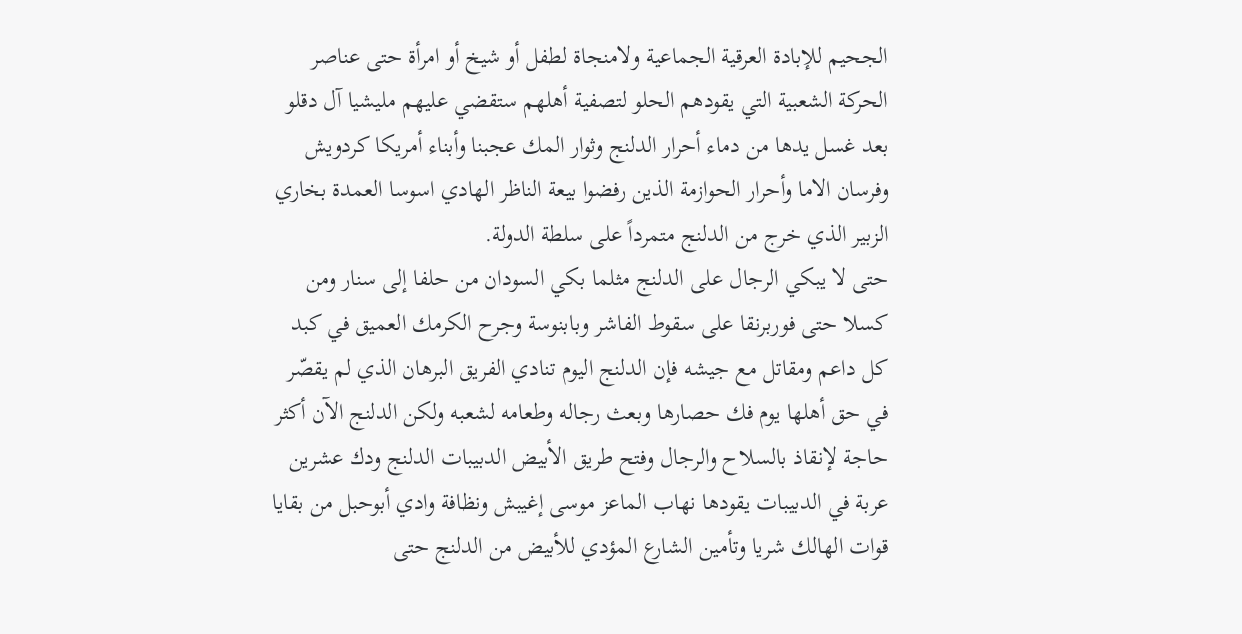الجحيم للإبادة العرقية الجماعية ولامنجاة لطفل أو شيخ أو امرأة حتى عناصر الحركة الشعبية التي يقودهم الحلو لتصفية أهلهم ستقضي عليهم مليشيا آل دقلو بعد غسل يدها من دماء أحرار الدلنج وثوار المك عجبنا وأبناء أمريكا كردويش وفرسان الاما وأحرار الحوازمة الذين رفضوا بيعة الناظر الهادي اسوسا العمدة بخاري الزبير الذي خرج من الدلنج متمرداً على سلطة الدولة.
حتى لا يبكي الرجال على الدلنج مثلما بكي السودان من حلفا إلى سنار ومن كسلا حتى فوربرنقا على سقوط الفاشر وبابنوسة وجرح الكرمك العميق في كبد كل داعم ومقاتل مع جيشه فإن الدلنج اليوم تنادي الفريق البرهان الذي لم يقصّر في حق أهلها يوم فك حصارها وبعث رجاله وطعامه لشعبه ولكن الدلنج الآن أكثر حاجة لإنقاذ بالسلاح والرجال وفتح طريق الأبيض الدبيبات الدلنج ودك عشرين عربة في الدبيبات يقودها نهاب الماعز موسى إغيبش ونظافة وادي أبوحبل من بقايا قوات الهالك شريا وتأمين الشارع المؤدي للأبيض من الدلنج حتى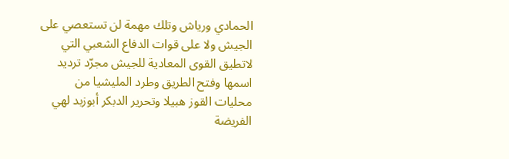الحمادي ورياش وتلك مهمة لن تستعصي على الجيش ولا على قوات الدفاع الشعبي التي لاتطيق القوى المعادية للجيش مجرّد ترديد اسمها وفتح الطريق وطرد المليشيا من محليات القوز هبيلا وتحرير الدبكر أبوزبد لهي الفريضة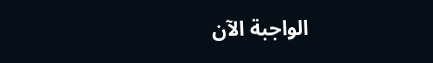الواجبة الآن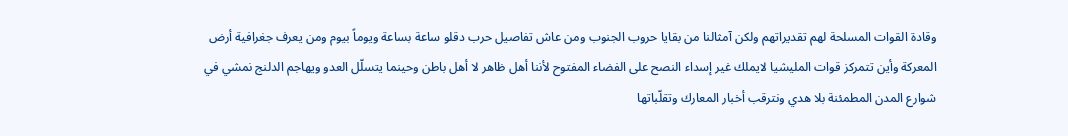وقادة القوات المسلحة لهم تقديراتهم ولكن آمثالنا من بقايا حروب الجنوب ومن عاش تفاصيل حرب دقلو ساعة بساعة ويوماً بيوم ومن يعرف جغرافية أرض المعركة وأين تتمركز قوات المليشيا لايملك غير إسداء النصح على الفضاء المفتوح لأننا أهل ظاهر لا أهل باطن وحينما يتسلّل العدو ويهاجم الدلنج نمشي في شوارع المدن المطمئنة بلا هدي ونترقب أخبار المعارك وتقلّباتها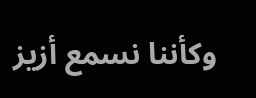وكأننا نسمع أزيز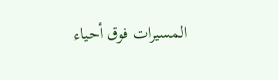المسيرات فوق أحياء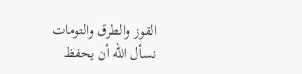القوز والطرق والتومات
نسأل الله أن يحفظ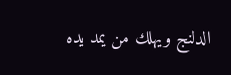الدلنج ويهلك من يمد يده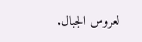لعروس الجبال.